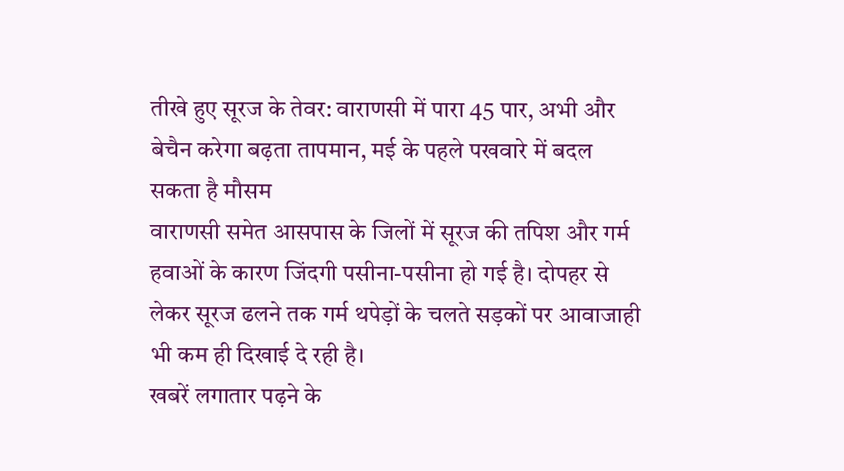तीखे हुए सूरज के तेवर: वाराणसी में पारा 45 पार, अभी और बेचैन करेगा बढ़ता तापमान, मई के पहले पखवारे में बदल सकता है मौसम
वाराणसी समेत आसपास के जिलों में सूरज की तपिश और गर्म हवाओं के कारण जिंदगी पसीना-पसीना हो गई है। दोपहर से लेकर सूरज ढलने तक गर्म थपेड़ों के चलते सड़कों पर आवाजाही भी कम ही दिखाई दे रही है।
खबरें लगातार पढ़ने के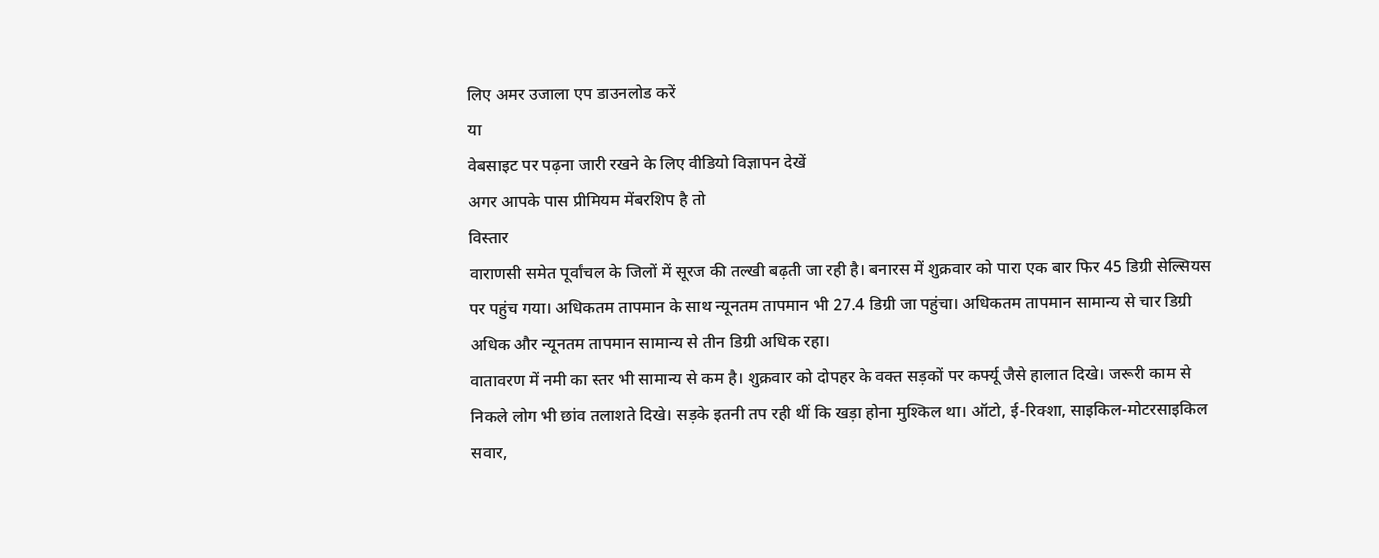लिए अमर उजाला एप डाउनलोड करें
या
वेबसाइट पर पढ़ना जारी रखने के लिए वीडियो विज्ञापन देखें
अगर आपके पास प्रीमियम मेंबरशिप है तो
विस्तार
वाराणसी समेत पूर्वांचल के जिलों में सूरज की तल्खी बढ़ती जा रही है। बनारस में शुक्रवार को पारा एक बार फिर 45 डिग्री सेल्सियस पर पहुंच गया। अधिकतम तापमान के साथ न्यूनतम तापमान भी 27.4 डिग्री जा पहुंचा। अधिकतम तापमान सामान्य से चार डिग्री अधिक और न्यूनतम तापमान सामान्य से तीन डिग्री अधिक रहा।
वातावरण में नमी का स्तर भी सामान्य से कम है। शुक्रवार को दोपहर के वक्त सड़कों पर कर्फ्यू जैसे हालात दिखे। जरूरी काम से निकले लोग भी छांव तलाशते दिखे। सड़के इतनी तप रही थीं कि खड़ा होना मुश्किल था। ऑटो, ई-रिक्शा, साइकिल-मोटरसाइकिल सवार,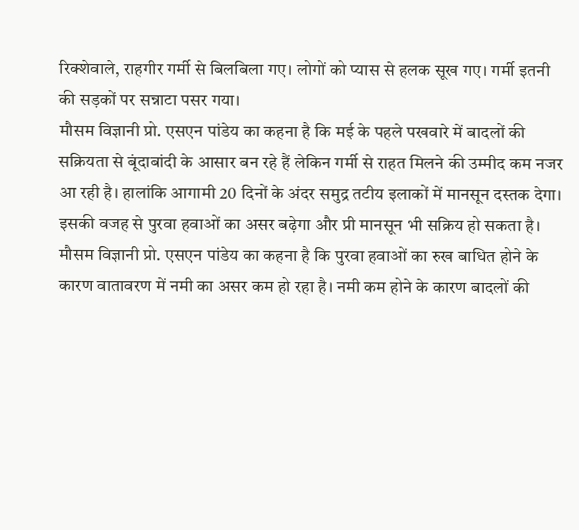रिक्शेवाले, राहगीर गर्मी से बिलबिला गए। लोगों को प्यास से हलक सूख गए। गर्मी इतनी की सड़कों पर सन्नाटा पसर गया।
मौसम विज्ञानी प्रो. एसएन पांडेय का कहना है कि मई के पहले पखवारे में बादलों की सक्रियता से बूंदाबांदी के आसार बन रहे हैं लेकिन गर्मी से राहत मिलने की उम्मीद कम नजर आ रही है। हालांकि आगामी 20 दिनों के अंदर समुद्र तटीय इलाकों में मानसून दस्तक देगा।
इसकी वजह से पुरवा हवाओं का असर बढ़ेगा और प्री मानसून भी सक्रिय हो सकता है। मौसम विज्ञानी प्रो. एसएन पांडेय का कहना है कि पुरवा हवाओं का रुख बाधित होने के कारण वातावरण में नमी का असर कम हो रहा है। नमी कम होने के कारण बादलों की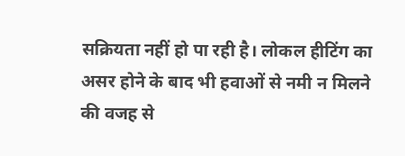सक्रियता नहीं हो पा रही है। लोकल हीटिंग का असर होने के बाद भी हवाओं से नमी न मिलने की वजह से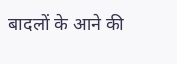बादलों के आने की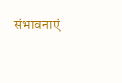संभावनाएं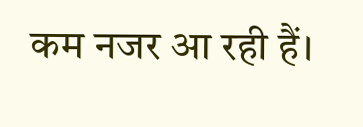कम नजर आ रही हैं।